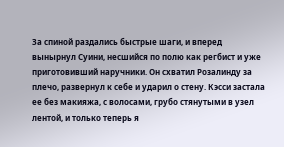За спиной раздались быстрые шаги, и вперед вынырнул Суини, несшийся по полю как регбист и уже приготовивший наручники. Он схватил Розалинду за плечо, развернул к себе и ударил о стену. Кэсси застала ее без макияжа, с волосами, грубо стянутыми в узел лентой, и только теперь я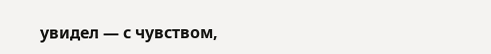увидел — с чувством,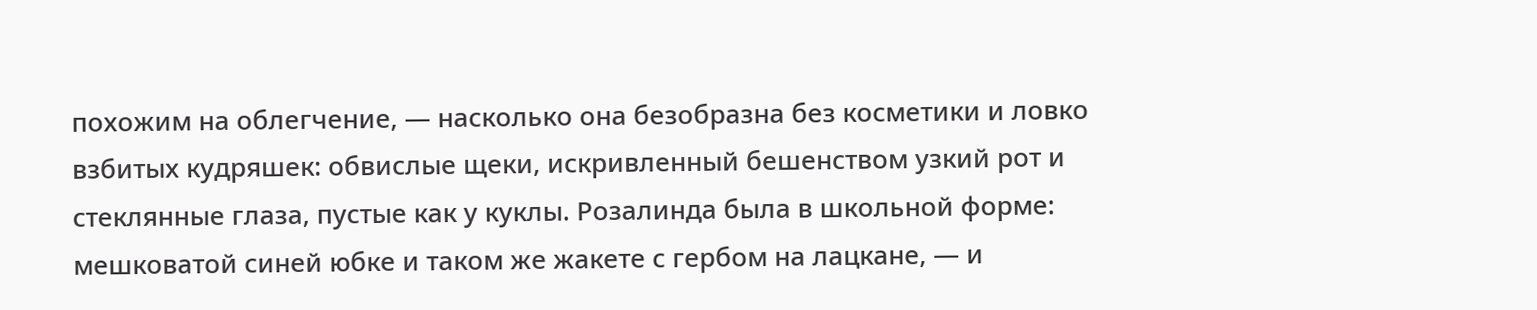похожим на облегчение, — насколько она безобразна без косметики и ловко взбитых кудряшек: обвислые щеки, искривленный бешенством узкий рот и стеклянные глаза, пустые как у куклы. Розалинда была в школьной форме: мешковатой синей юбке и таком же жакете с гербом на лацкане, — и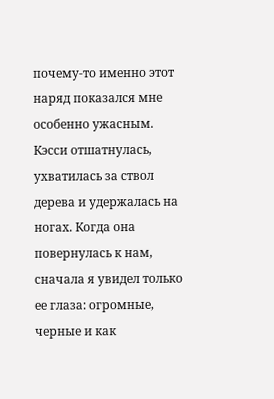почему-то именно этот наряд показался мне особенно ужасным.
Кэсси отшатнулась, ухватилась за ствол дерева и удержалась на ногах. Когда она повернулась к нам, сначала я увидел только ее глаза: огромные, черные и как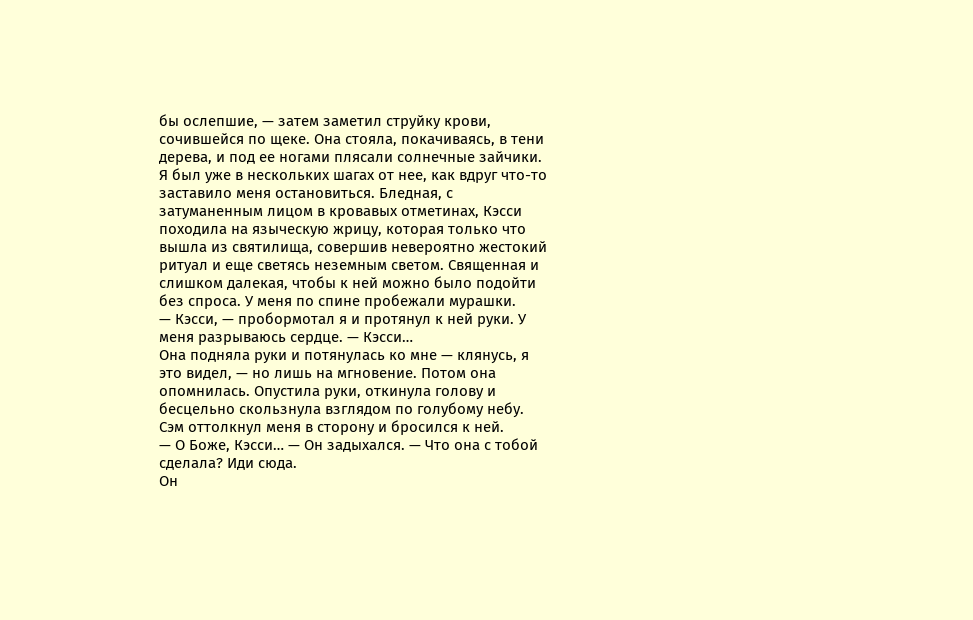бы ослепшие, — затем заметил струйку крови, сочившейся по щеке. Она стояла, покачиваясь, в тени дерева, и под ее ногами плясали солнечные зайчики.
Я был уже в нескольких шагах от нее, как вдруг что-то заставило меня остановиться. Бледная, с затуманенным лицом в кровавых отметинах, Кэсси походила на языческую жрицу, которая только что вышла из святилища, совершив невероятно жестокий ритуал и еще светясь неземным светом. Священная и слишком далекая, чтобы к ней можно было подойти без спроса. У меня по спине пробежали мурашки.
— Кэсси, — пробормотал я и протянул к ней руки. У меня разрываюсь сердце. — Кэсси…
Она подняла руки и потянулась ко мне — клянусь, я это видел, — но лишь на мгновение. Потом она опомнилась. Опустила руки, откинула голову и бесцельно скользнула взглядом по голубому небу.
Сэм оттолкнул меня в сторону и бросился к ней.
— О Боже, Кэсси… — Он задыхался. — Что она с тобой сделала? Иди сюда.
Он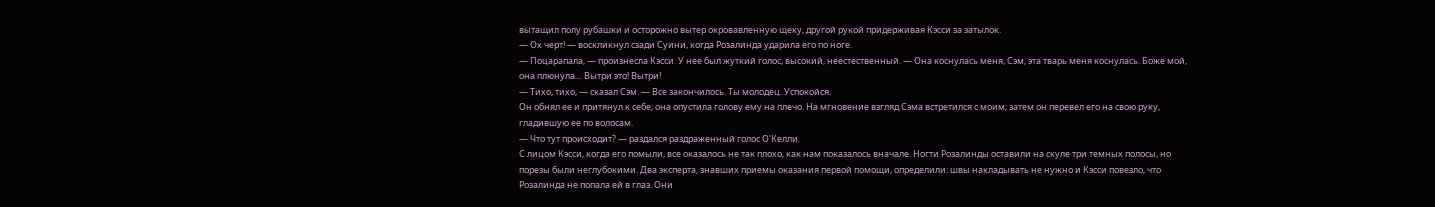вытащил полу рубашки и осторожно вытер окровавленную щеку, другой рукой придерживая Кэсси за затылок.
— Ох черт! — воскликнул сзади Суини, когда Розалинда ударила его по ноге.
— Поцарапала, — произнесла Кэсси. У нее был жуткий голос, высокий, неестественный. — Она коснулась меня, Сэм, эта тварь меня коснулась. Боже мой, она плюнула… Вытри это! Вытри!
— Тихо, тихо, — сказал Сэм. — Все закончилось. Ты молодец. Успокойся.
Он обнял ее и притянул к себе; она опустила голову ему на плечо. На мгновение взгляд Сэма встретился с моим; затем он перевел его на свою руку, гладившую ее по волосам.
— Что тут происходит? — раздался раздраженный голос О'Келли.
С лицом Кэсси, когда его помыли, все оказалось не так плохо, как нам показалось вначале. Ногти Розалинды оставили на скуле три темных полосы, но порезы были неглубокими. Два эксперта, знавших приемы оказания первой помощи, определили: швы накладывать не нужно и Кэсси повезло, что Розалинда не попала ей в глаз. Они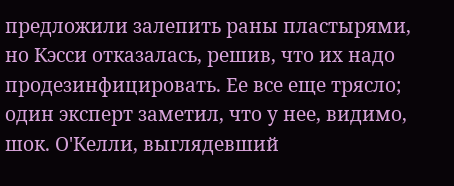предложили залепить раны пластырями, но Кэсси отказалась, решив, что их надо продезинфицировать. Ее все еще трясло; один эксперт заметил, что у нее, видимо, шок. О'Келли, выглядевший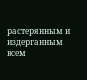растерянным и издерганным всем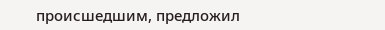происшедшим, предложил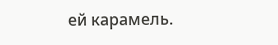ей карамель.